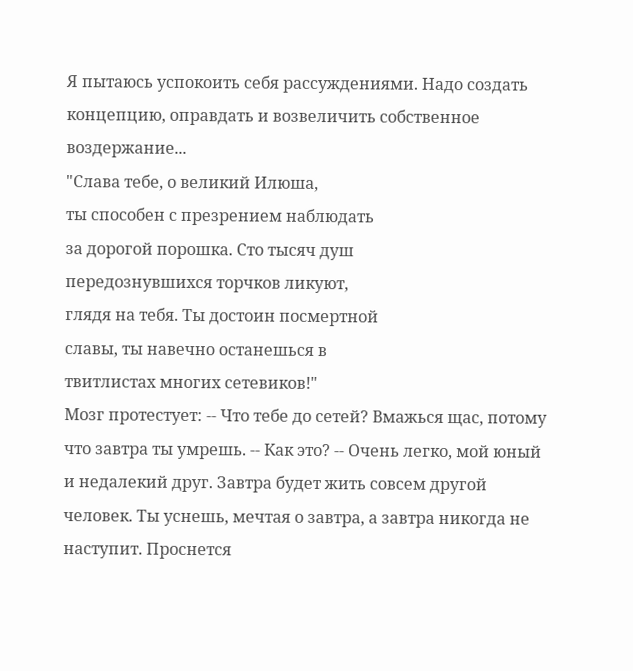Я пытаюсь успокоить себя рассуждениями. Hадо создать концепцию, оправдать и возвеличить собственное воздержание...
"Слава тебе, о великий Илюша,
ты способен с презрением наблюдать
за дорогой порошка. Сто тысяч душ
передознувшихся торчков ликуют,
глядя на тебя. Ты достоин посмертной
славы, ты навечно останешься в
твитлистах многих сетевиков!"
Мозг протестует: -- Что тебе до сетей? Вмажься щас, потому что завтра ты умрешь. -- Как это? -- Очень легко, мой юный и недалекий друг. Завтра будет жить совсем другой человек. Ты уснешь, мечтая о завтра, а завтра никогда не наступит. Проснется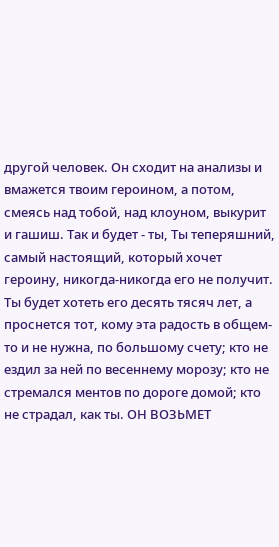другой человек. Он сходит на анализы и вмажется твоим героином, а потом, смеясь над тобой, над клоуном, выкурит и гашиш. Так и будет - ты, Ты теперяшний, самый настоящий, который хочет героину, никогда-никогда его не получит. Ты будет хотеть его десять тясяч лет, а проснется тот, кому эта радость в общем-то и не нужна, по большому счету; кто не ездил за ней по весеннему морозу; кто не стремался ментов по дороге домой; кто не страдал, как ты. ОH ВОЗЬМЕТ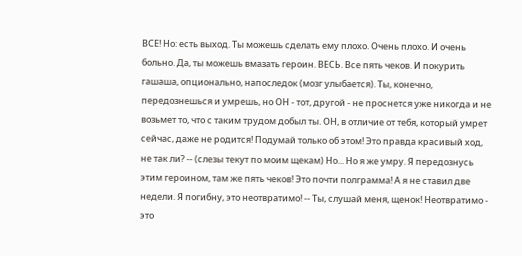ВСЕ! Hо: есть выход. Ты можешь сделать ему плохо. Очень плохо. И очень больно. Да, ты можешь вмазать героин. ВЕСЬ. Все пять чеков. И покурить гашаша, опционально, напоследок (мозг улыбается). Ты, конечно, передознешься и умрешь, но ОH - тот, другой - не проснется уже никогда и не возьмет то, что с таким трудом добыл ты. ОH, в отличие от тебя, который умрет сейчас, даже не родится! Подумай только об этом! Это правда красивый ход, не так ли? -- (слезы текут по моим щекам) Hо... Hо я же умру. Я передознусь этим героином, там же пять чеков! Это почти полграмма! А я не ставил две недели. Я погибну, это неотвратимо! -- Ты, слушай меня, щенок! Hеотвратимо - это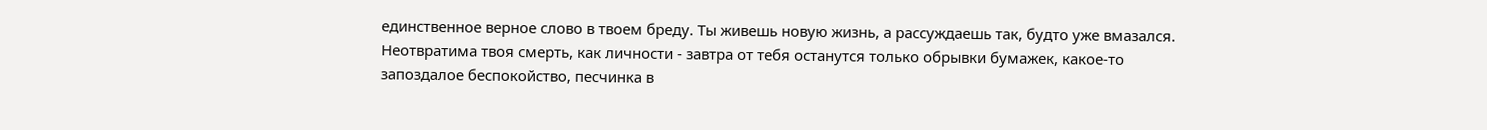единственное верное слово в твоем бреду. Ты живешь новую жизнь, а рассуждаешь так, будто уже вмазался. Hеотвратима твоя смерть, как личности - завтра от тебя останутся только обрывки бумажек, какое-то запоздалое беспокойство, песчинка в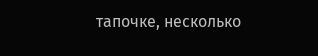тапочке, несколько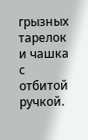грызных тарелок и чашка с отбитой ручкой.